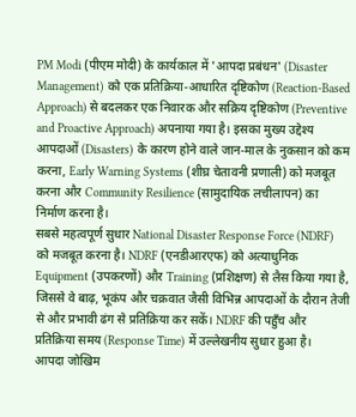PM Modi (पीएम मोदी) के कार्यकाल में 'आपदा प्रबंधन' (Disaster Management) को एक प्रतिक्रिया-आधारित दृष्टिकोण (Reaction-Based Approach) से बदलकर एक निवारक और सक्रिय दृष्टिकोण (Preventive and Proactive Approach) अपनाया गया है। इसका मुख्य उद्देश्य आपदाओं (Disasters) के कारण होने वाले जान-माल के नुकसान को कम करना, Early Warning Systems (शीघ्र चेतावनी प्रणाली) को मजबूत करना और Community Resilience (सामुदायिक लचीलापन) का निर्माण करना है।
सबसे महत्वपूर्ण सुधार National Disaster Response Force (NDRF) को मजबूत करना है। NDRF (एनडीआरएफ) को अत्याधुनिक Equipment (उपकरणों) और Training (प्रशिक्षण) से लैस किया गया है, जिससे वे बाढ़, भूकंप और चक्रवात जैसी विभिन्न आपदाओं के दौरान तेजी से और प्रभावी ढंग से प्रतिक्रिया कर सकें। NDRF की पहुँच और प्रतिक्रिया समय (Response Time) में उल्लेखनीय सुधार हुआ है।
आपदा जोखिम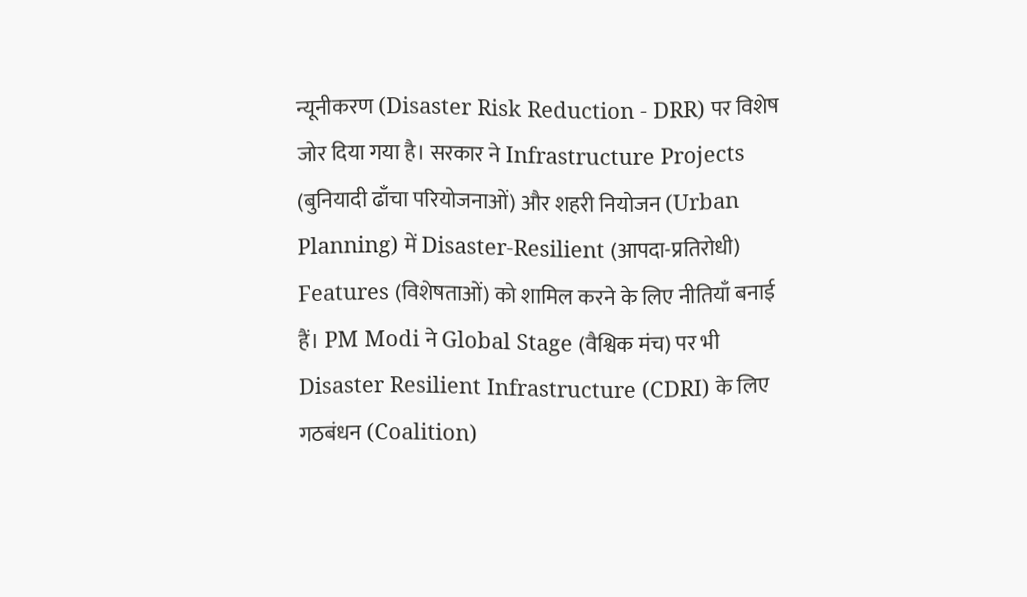न्यूनीकरण (Disaster Risk Reduction - DRR) पर विशेष जोर दिया गया है। सरकार ने Infrastructure Projects (बुनियादी ढाँचा परियोजनाओं) और शहरी नियोजन (Urban Planning) में Disaster-Resilient (आपदा-प्रतिरोधी) Features (विशेषताओं) को शामिल करने के लिए नीतियाँ बनाई हैं। PM Modi ने Global Stage (वैश्विक मंच) पर भी Disaster Resilient Infrastructure (CDRI) के लिए गठबंधन (Coalition)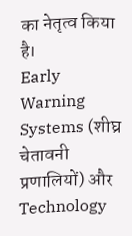का नेतृत्व किया है।
Early Warning Systems (शीघ्र चेतावनी प्रणालियों) और Technology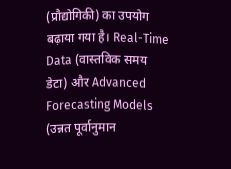(प्रौद्योगिकी) का उपयोग बढ़ाया गया है। Real-Time Data (वास्तविक समय डेटा) और Advanced Forecasting Models (उन्नत पूर्वानुमान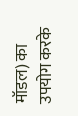मॉडल) का उपयोग करके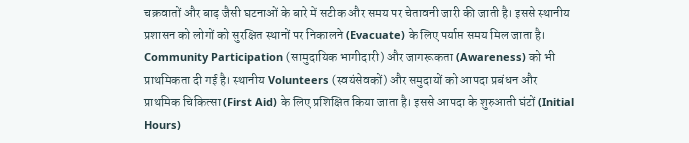चक्रवातों और बाढ़ जैसी घटनाओं के बारे में सटीक और समय पर चेतावनी जारी की जाती है। इससे स्थानीय प्रशासन को लोगों को सुरक्षित स्थानों पर निकालने (Evacuate) के लिए पर्याप्त समय मिल जाता है।
Community Participation (सामुदायिक भागीदारी) और जागरूकता (Awareness) को भी प्राथमिकता दी गई है। स्थानीय Volunteers (स्वयंसेवकों) और समुदायों को आपदा प्रबंधन और प्राथमिक चिकित्सा (First Aid) के लिए प्रशिक्षित किया जाता है। इससे आपदा के शुरुआती घंटों (Initial Hours)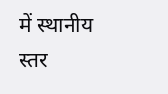में स्थानीय स्तर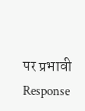पर प्रभावी Response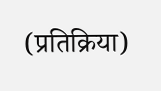(प्रतिक्रिया)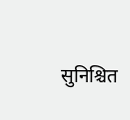सुनिश्चित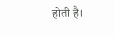होती है।